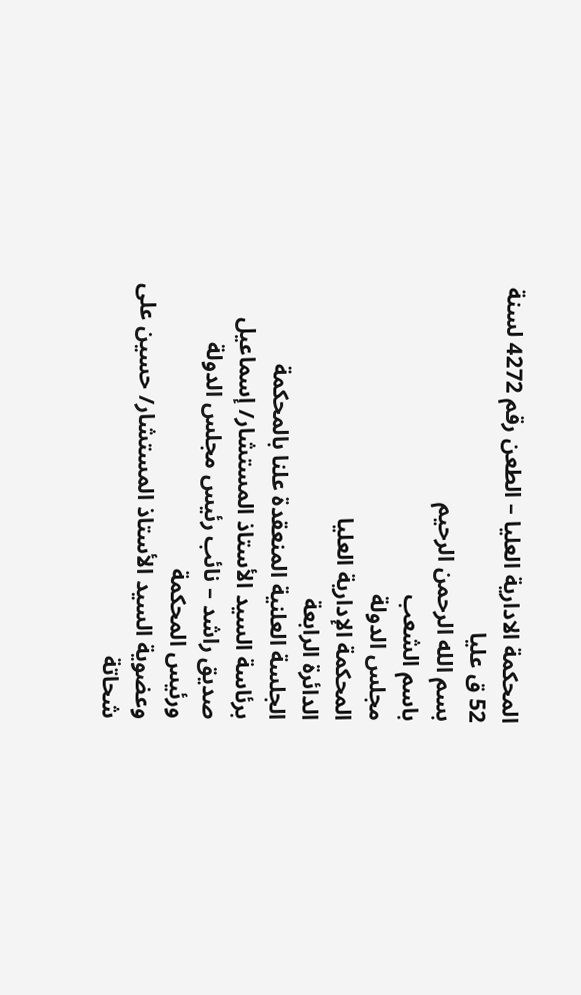المحكمة الادارية العليا – الطعن رقم 4272 لسنة 52 ق عليا
بسم الله الرحمن الرحيم
باسم الشعب
مجلس الدولة
المحكمة الإدارية العليا
الدائرة الرابعة
الجلسة العلنية المنعقدة علنا بالمحكمة
برئاسة السيد الأستاذ المستشار/ إسماعيل صديق راشد – نائب رئيس مجلس الدولة ورئيس المحكمة
وعضوية السيد الأستاذ المستشار/ حسين على شحاتة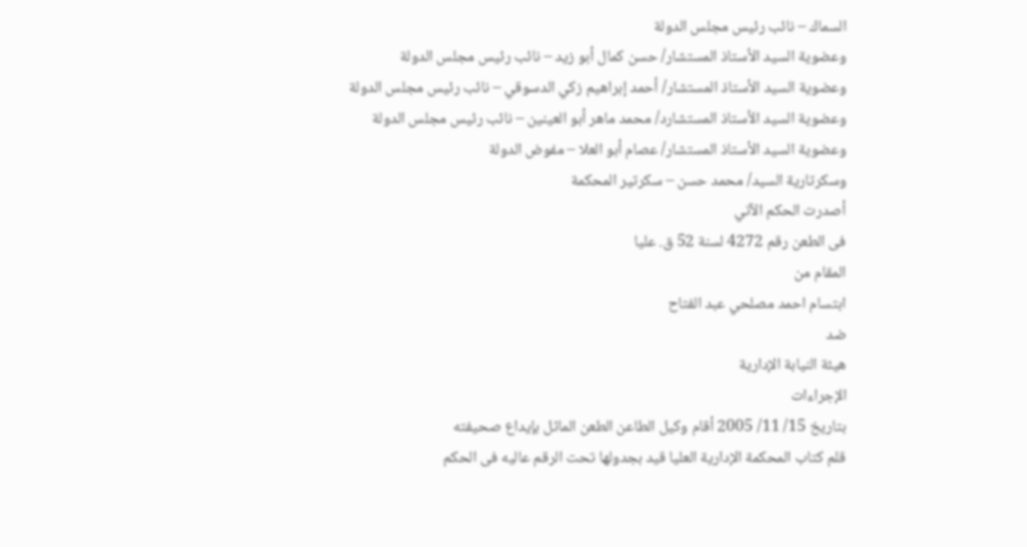السماك – نائب رئيس مجلس الدولة
وعضوية السيد الأستاذ المستشار/ حسن كمال أبو زيد – نائب رئيس مجلس الدولة
وعضوية السيد الأستاذ المستشار/ أحمد إبراهيم زكي الدسوقي – نائب رئيس مجلس الدولة
وعضوية السيد الأستاذ المستشارد/ محمد ماهر أبو العينين – نائب رئيس مجلس الدولة
وعضوية السيد الأستاذ المستشار/ عصام أبو العلا – مفوض الدولة
وسكرتارية السيد/ محمد حسن – سكرتير المحكمة
أصدرت الحكم الآتي
فى الطعن رقم 4272 لسنة 52 ق. عليا
المقام من
ابتسام احمد مصلحي عبد الفتاح
ضد
هيئة النيابة الإدارية
الإجراءات
بتاريخ 15/ 11/ 2005 أقام وكيل الطاعن الطعن الماثل بإيداع صحيفته
قلم كتاب المحكمة الإدارية العليا قيد بجدولها تحت الرقم عاليه فى الحكم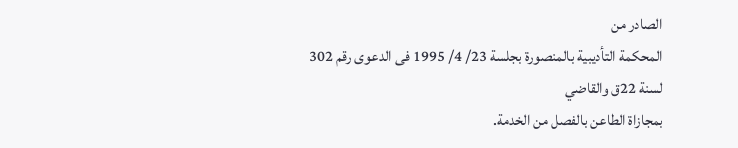الصادر من
المحكمة التأديبية بالمنصورة بجلسة 23/ 4/ 1995 فى الدعوى رقم 302 لسنة 22ق والقاضي
بمجازاة الطاعن بالفصل من الخدمة.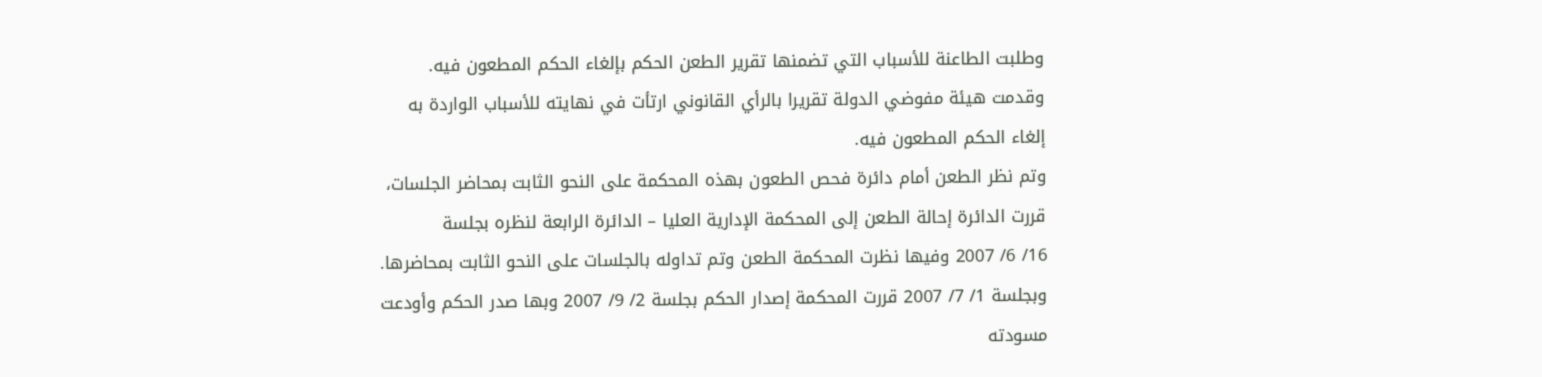وطلبت الطاعنة للأسباب التي تضمنها تقرير الطعن الحكم بإلغاء الحكم المطعون فيه.
وقدمت هيئة مفوضي الدولة تقريرا بالرأي القانوني ارتأت في نهايته للأسباب الواردة به
إلغاء الحكم المطعون فيه.
وتم نظر الطعن أمام دائرة فحص الطعون بهذه المحكمة على النحو الثابت بمحاضر الجلسات،
قررت الدائرة إحالة الطعن إلى المحكمة الإدارية العليا – الدائرة الرابعة لنظره بجلسة
16/ 6/ 2007 وفيها نظرت المحكمة الطعن وتم تداوله بالجلسات على النحو الثابت بمحاضرها.
وبجلسة 1/ 7/ 2007 قررت المحكمة إصدار الحكم بجلسة 2/ 9/ 2007 وبها صدر الحكم وأودعت
مسودته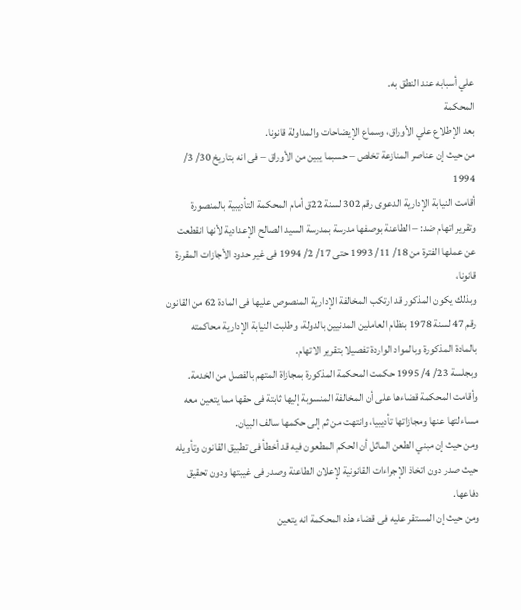علي أسبابه عند النطق به.
المحكمة
بعد الإطلاع علي الأوراق، وسماع الإيضاحات والمداولة قانونا.
من حيث إن عناصر المنازعة تخلص – حسبما يبين من الأوراق – فى انه بتاريخ 30/ 3/ 1994
أقامت النيابة الإدارية الدعوى رقم 302 لسنة 22ق أمام المحكمة التأديبية بالمنصورة
وتقرير اتهام ضد: – الطاعنة بوصفها مدرسة بمدرسة السيد الصالح الإعدادية لأنها انقطعت
عن عملها الفترة من 18/ 11/ 1993 حتى 17/ 2/ 1994 فى غير حدود الأجازات المقررة قانونا،
وبذلك يكون المذكور قد ارتكب المخالفة الإدارية المنصوص عليها فى المادة 62 من القانون
رقم 47 لسنة 1978 بنظام العاملين المدنيين بالدولة، وطلبت النيابة الإدارية محاكمته
بالمادة المذكورة وبالمواد الواردة تفصيلا بتقرير الاتهام.
وبجلسة 23/ 4/ 1995 حكمت المحكمة المذكورة بمجازاة المتهم بالفصل من الخدمة.
وأقامت المحكمة قضاءها على أن المخالفة المنسوبة إليها ثابتة فى حقها مما يتعين معه
مساءلتها عنها ومجازاتها تأديبيا، وانتهت من ثم إلى حكمها سالف البيان.
ومن حيث إن مبني الطعن الماثل أن الحكم المطعون فيه قد أخطأ فى تطبيق القانون وتأويله
حيث صدر دون اتخاذ الإجراءات القانونية لإعلان الطاعنة وصدر فى غيبتها ودون تحقيق دفاعها.
ومن حيث إن المستقر عليه فى قضاء هذه المحكمة انه يتعين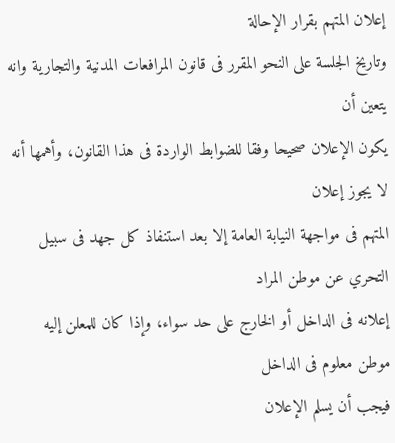إعلان المتهم بقرار الإحالة
وتاريخ الجلسة على النحو المقرر فى قانون المرافعات المدنية والتجارية وانه يتعين أن
يكون الإعلان صحيحا وفقا للضوابط الواردة فى هذا القانون، وأهمها أنه لا يجوز إعلان
المتهم فى مواجهة النيابة العامة إلا بعد استنفاذ كل جهد فى سبيل التحري عن موطن المراد
إعلانه فى الداخل أو الخارج على حد سواء، وإذا كان للمعلن إليه موطن معلوم فى الداخل
فيجب أن يسلم الإعلان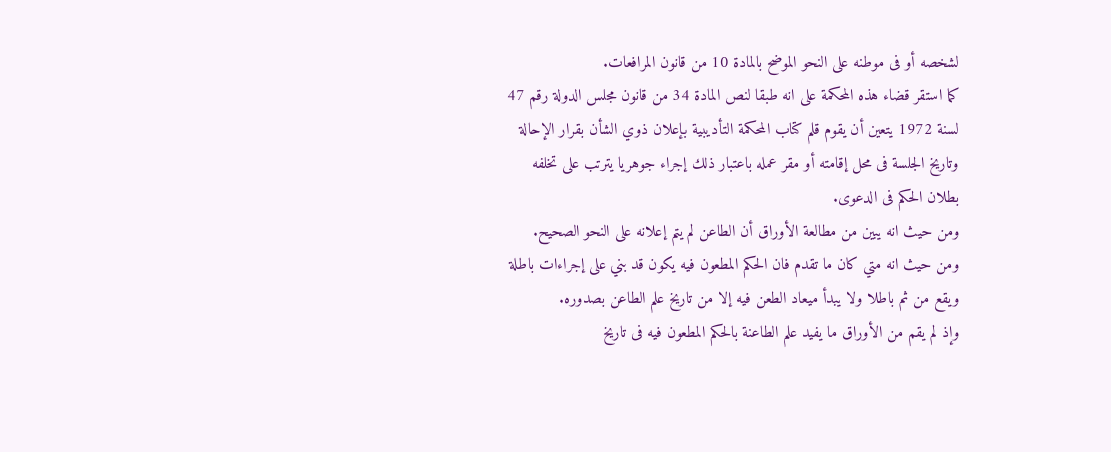لشخصه أو فى موطنه على النحو الموضح بالمادة 10 من قانون المرافعات.
كما استقر قضاء هذه المحكمة على انه طبقا لنص المادة 34 من قانون مجلس الدولة رقم 47
لسنة 1972 يتعين أن يقوم قلم كتاب المحكمة التأديبية بإعلان ذوي الشأن بقرار الإحالة
وتاريخ الجلسة فى محل إقامته أو مقر عمله باعتبار ذلك إجراء جوهريا يترتب على تخلفه
بطلان الحكم فى الدعوى.
ومن حيث انه يبين من مطالعة الأوراق أن الطاعن لم يتم إعلانه على النحو الصحيح.
ومن حيث انه متي كان ما تقدم فان الحكم المطعون فيه يكون قد بني على إجراءات باطلة
ويقع من ثم باطلا ولا يبدأ ميعاد الطعن فيه إلا من تاريخ علم الطاعن بصدوره.
وإذ لم يقم من الأوراق ما يفيد علم الطاعنة بالحكم المطعون فيه فى تاريخ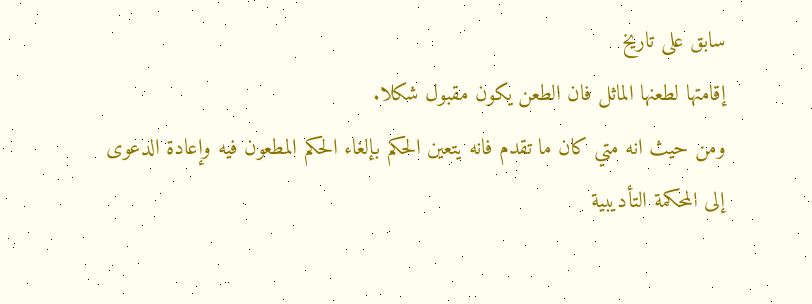سابق على تاريخ
إقامتها لطعنها الماثل فان الطعن يكون مقبول شكلا.
ومن حيث انه متي كان ما تقدم فانه يتعين الحكم بإلغاء الحكم المطعون فيه وإعادة الدعوى
إلى المحكمة التأديبية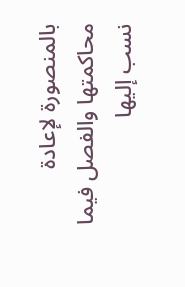بالمنصورة لإعادة محاكمتها والفصل فيما نسب إليها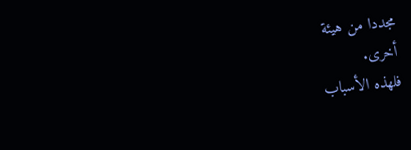مجددا من هيئة
أخرى.
فلهذه الأسباب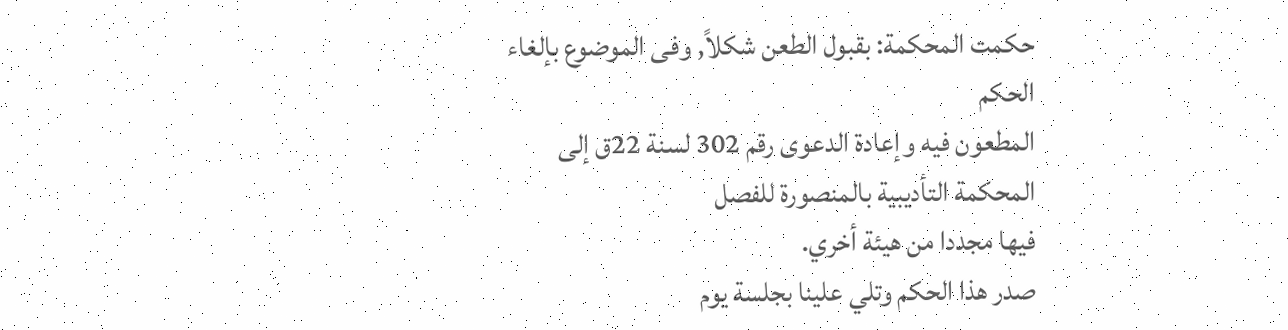حكمت المحكمة: بقبول الطعن شكلاً, وفى الموضوع بإلغاء الحكم
المطعون فيه وإعادة الدعوى رقم 302 لسنة 22ق إلى المحكمة التأديبية بالمنصورة للفصل
فيها مجددا من هيئة أخري.
صدر هذا الحكم وتلي علينا بجلسة يوم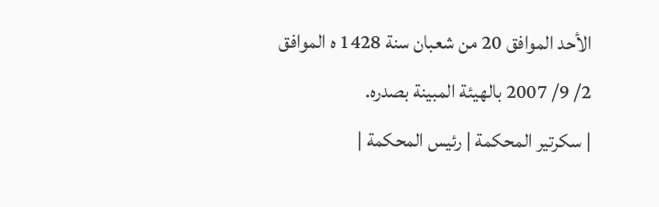الأحد الموافق 20 من شعبان سنة 1428 ه الموافق
2/ 9/ 2007 بالهيئة المبينة بصدره.
| سكرتير المحكمة | رئيس المحكمة |